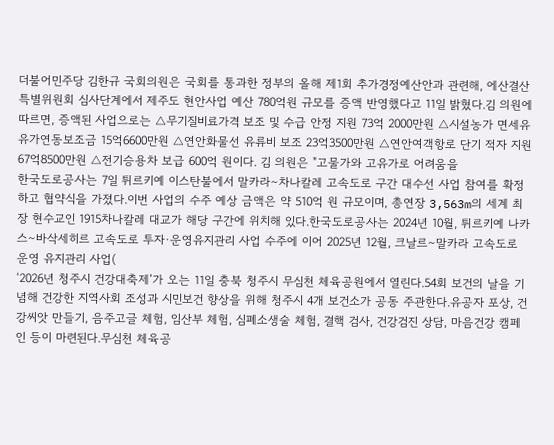더불어민주당 김한규 국회의원은 국회를 통과한 정부의 올해 제1회 추가경정예산안과 관련해, 에산결산특별위원회 심사단계에서 제주도 현안사업 예산 780억원 규모를 증액 반영했다고 11일 밝혔다.김 의원에 따르면, 증액된 사업으로는 △무기질비료가격 보조 및 수급 안정 지원 73억 2000만원 △시설농가 면세유 유가연동보조금 15억6600만원 △연안화물선 유류비 보조 23억3500만원 △연안여객항로 단기 적자 지원 67억8500만원 △전기승용차 보급 600억 원이다. 김 의원은 "고물가와 고유가로 어려움을
한국도로공사는 7일 튀르키예 이스탄불에서 말카라∼차나칼레 고속도로 구간 대수선 사업 참여를 확정하고 협약식을 가졌다.이번 사업의 수주 예상 금액은 약 510억 원 규모이며, 총연장 3,563m의 세계 최장 현수교인 1915차나칼레 대교가 해당 구간에 위치해 있다.한국도로공사는 2024년 10월, 튀르키예 나카스∼바삭세히르 고속도로 투자·운영유지관리 사업 수주에 이어 2025년 12월, 크날르∼말카라 고속도로 운영 유지관리 사업(
‘2026년 청주시 건강대축제’가 오는 11일 충북 청주시 무심천 체육공원에서 열린다.54회 보건의 날을 기념해 건강한 지역사회 조성과 시민보건 향상을 위해 청주시 4개 보건소가 공동 주관한다.유공자 포상, 건강씨앗 만들기, 음주고글 체험, 임산부 체험, 심폐소생술 체험, 결핵 검사, 건강검진 상담, 마음건강 캠페인 등이 마련된다.무심천 체육공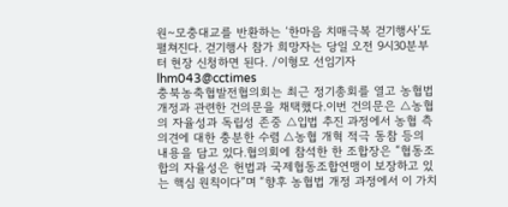원~모충대교를 반환하는 ‘한마음 치매극복 걷기행사’도 펼쳐진다. 걷기행사 참가 희망자는 당일 오전 9시30분부터 현장 신청하면 된다. /이형모 선임기자 lhm043@cctimes
충북농축협발전협의회는 최근 정기총회를 열고 농협법 개정과 관련한 건의문을 채택했다.이번 건의문은 △농협의 자율성과 독립성 존중 △입법 추진 과정에서 농협 측 의견에 대한 충분한 수렴 △농협 개혁 적극 동참 등의 내용을 담고 있다.협의회에 참석한 한 조합장은 “협동조합의 자율성은 헌법과 국제협동조합연맹이 보장하고 있는 핵심 원칙이다”며 “향후 농협법 개정 과정에서 이 가치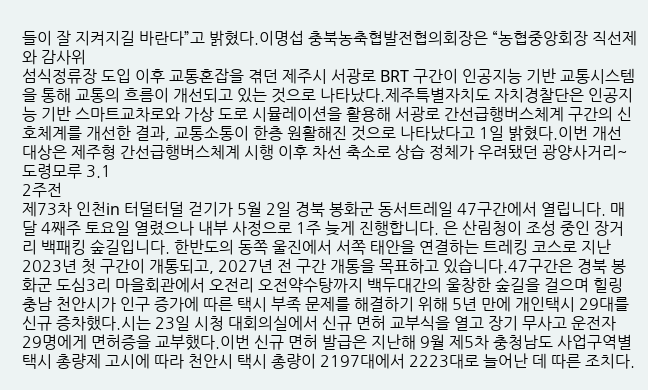들이 잘 지켜지길 바란다”고 밝혔다.이명섭 충북농축협발전협의회장은 “농협중앙회장 직선제와 감사위
섬식정류장 도입 이후 교통혼잡을 겪던 제주시 서광로 BRT 구간이 인공지능 기반 교통시스템을 통해 교통의 흐름이 개선되고 있는 것으로 나타났다.제주특별자치도 자치경찰단은 인공지능 기반 스마트교차로와 가상 도로 시뮬레이션을 활용해 서광로 간선급행버스체계 구간의 신호체계를 개선한 결과, 교통소통이 한층 원활해진 것으로 나타났다고 1일 밝혔다.이번 개선 대상은 제주형 간선급행버스체계 시행 이후 차선 축소로 상습 정체가 우려됐던 광양사거리~도령모루 3.1
2주전
제73차 인천in 터덜터덜 걷기가 5월 2일 경북 봉화군 동서트레일 47구간에서 열립니다. 매달 4째주 토요일 열렸으나 내부 사정으로 1주 늦게 진행합니다. 은 산림청이 조성 중인 장거리 백패킹 숲길입니다. 한반도의 동쪽 울진에서 서쪽 태안을 연결하는 트레킹 코스로 지난 2023년 첫 구간이 개통되고, 2027년 전 구간 개통을 목표하고 있습니다.47구간은 경북 봉화군 도심3리 마을회관에서 오전리 오전약수탕까지 백두대간의 울창한 숲길을 걸으며 힐링
충남 천안시가 인구 증가에 따른 택시 부족 문제를 해결하기 위해 5년 만에 개인택시 29대를 신규 증차했다.시는 23일 시청 대회의실에서 신규 면허 교부식을 열고 장기 무사고 운전자 29명에게 면허증을 교부했다.이번 신규 면허 발급은 지난해 9월 제5차 충청남도 사업구역별 택시 총량제 고시에 따라 천안시 택시 총량이 2197대에서 2223대로 늘어난 데 따른 조치다.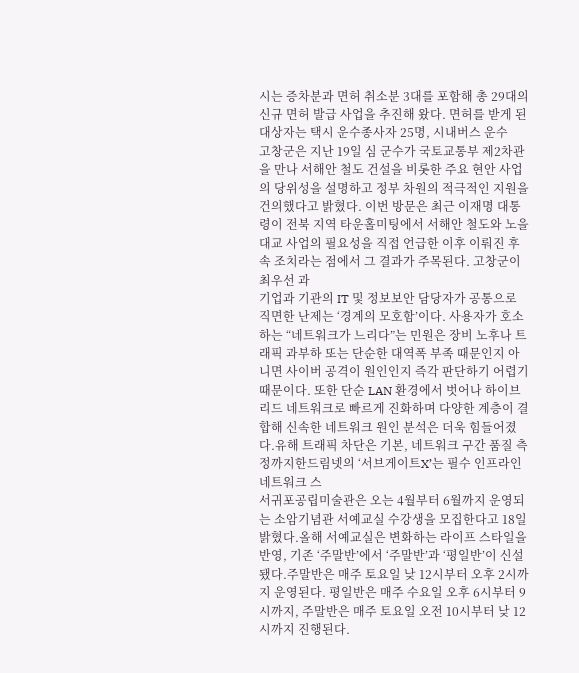시는 증차분과 면허 취소분 3대를 포함해 총 29대의 신규 면허 발급 사업을 추진해 왔다. 면허를 받게 된 대상자는 택시 운수종사자 25명, 시내버스 운수
고창군은 지난 19일 심 군수가 국토교통부 제2차관을 만나 서해안 철도 건설을 비롯한 주요 현안 사업의 당위성을 설명하고 정부 차원의 적극적인 지원을 건의했다고 밝혔다. 이번 방문은 최근 이재명 대통령이 전북 지역 타운홀미팅에서 서해안 철도와 노을대교 사업의 필요성을 직접 언급한 이후 이뤄진 후속 조치라는 점에서 그 결과가 주목된다. 고창군이 최우선 과
기업과 기관의 IT 및 정보보안 담당자가 공통으로 직면한 난제는 ‘경계의 모호함’이다. 사용자가 호소하는 “네트워크가 느리다”는 민원은 장비 노후나 트래픽 과부하 또는 단순한 대역폭 부족 때문인지 아니면 사이버 공격이 원인인지 즉각 판단하기 어렵기 때문이다. 또한 단순 LAN 환경에서 벗어나 하이브리드 네트워크로 빠르게 진화하며 다양한 계층이 결합해 신속한 네트워크 원인 분석은 더욱 힘들어졌다.유해 트래픽 차단은 기본, 네트워크 구간 품질 측정까지한드림넷의 ‘서브게이트X’는 필수 인프라인 네트워크 스
서귀포공립미술관은 오는 4월부터 6월까지 운영되는 소암기념관 서예교실 수강생을 모집한다고 18일 밝혔다.올해 서예교실은 변화하는 라이프 스타일을 반영, 기존 ‘주말반’에서 ‘주말반’과 ‘평일반’이 신설됐다.주말반은 매주 토요일 낮 12시부터 오후 2시까지 운영된다. 평일반은 매주 수요일 오후 6시부터 9시까지, 주말반은 매주 토요일 오전 10시부터 낮 12시까지 진행된다.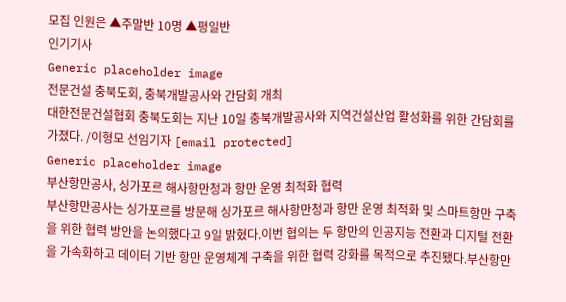모집 인원은 ▲주말반 10명 ▲평일반
인기기사
Generic placeholder image
전문건설 충북도회, 충북개발공사와 간담회 개최
대한전문건설협회 충북도회는 지난 10일 충북개발공사와 지역건설산업 활성화를 위한 간담회를 가졌다. /이형모 선임기자 [email protected]
Generic placeholder image
부산항만공사, 싱가포르 해사항만청과 항만 운영 최적화 협력
부산항만공사는 싱가포르를 방문해 싱가포르 해사항만청과 항만 운영 최적화 및 스마트항만 구축을 위한 협력 방안을 논의했다고 9일 밝혔다.이번 협의는 두 항만의 인공지능 전환과 디지털 전환을 가속화하고 데이터 기반 항만 운영체계 구축을 위한 협력 강화를 목적으로 추진됐다.부산항만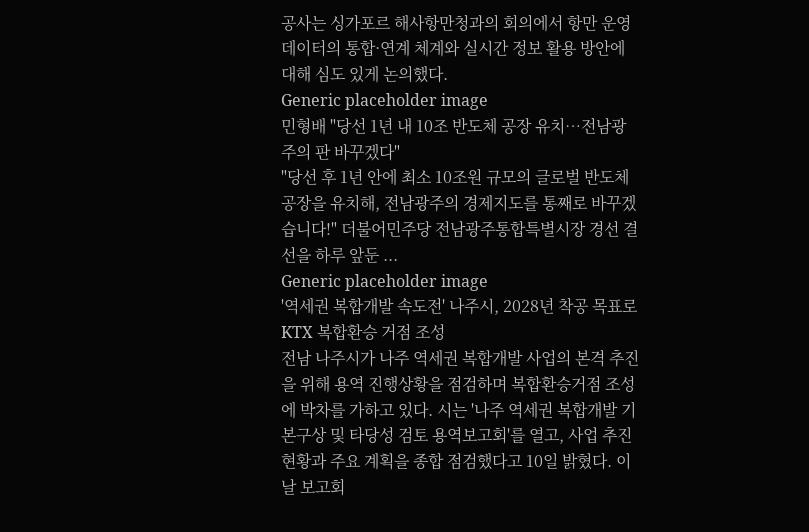공사는 싱가포르 해사항만청과의 회의에서 항만 운영 데이터의 통합·연계 체계와 실시간 정보 활용 방안에 대해 심도 있게 논의했다.
Generic placeholder image
민형배 "당선 1년 내 10조 반도체 공장 유치…전남광주의 판 바꾸겠다"
"당선 후 1년 안에 최소 10조원 규모의 글로벌 반도체 공장을 유치해, 전남광주의 경제지도를 통째로 바꾸겠습니다!" 더불어민주당 전남광주통합특별시장 경선 결선을 하루 앞둔 ...
Generic placeholder image
'역세권 복합개발 속도전' 나주시, 2028년 착공 목표로 KTX 복합환승 거점 조성
전남 나주시가 나주 역세권 복합개발 사업의 본격 추진을 위해 용역 진행상황을 점검하며 복합환승거점 조성에 박차를 가하고 있다. 시는 '나주 역세권 복합개발 기본구상 및 타당성 검토 용역보고회'를 열고, 사업 추진 현황과 주요 계획을 종합 점검했다고 10일 밝혔다. 이날 보고회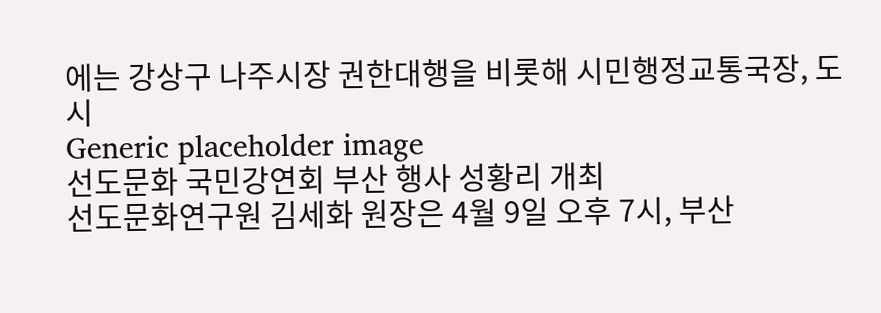에는 강상구 나주시장 권한대행을 비롯해 시민행정교통국장, 도시
Generic placeholder image
선도문화 국민강연회 부산 행사 성황리 개최
선도문화연구원 김세화 원장은 4월 9일 오후 7시, 부산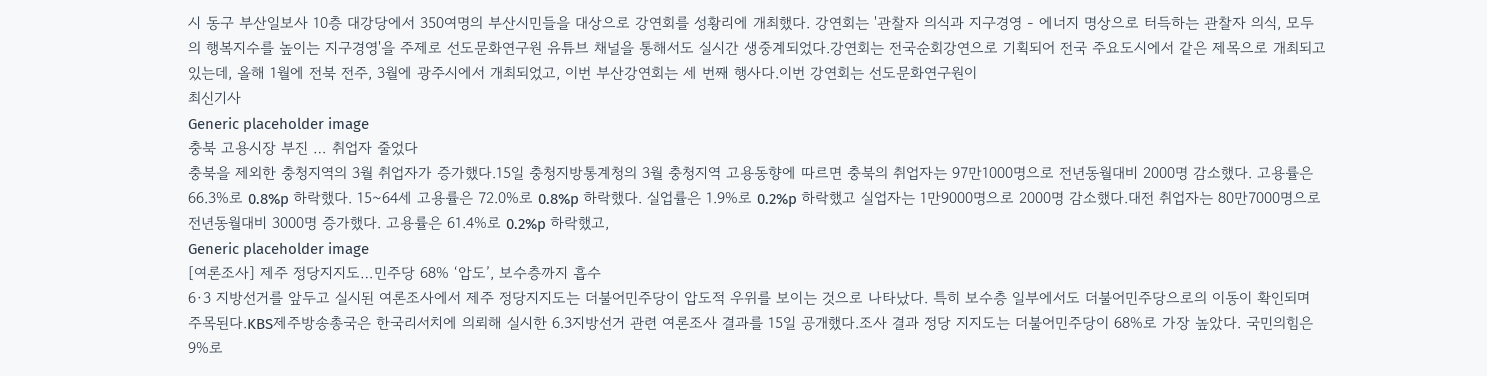시 동구 부산일보사 10층 대강당에서 350여명의 부산시민들을 대상으로 강연회를 성황리에 개최했다. 강연회는 '관찰자 의식과 지구경영 - 에너지 명상으로 터득하는 관찰자 의식, 모두의 행복지수를 높이는 지구경영'을 주제로 선도문화연구원 유튜브 채널을 통해서도 실시간 생중계되었다.강연회는 전국순회강연으로 기획되어 전국 주요도시에서 같은 제목으로 개최되고 있는데, 올해 1월에 전북 전주, 3월에 광주시에서 개최되었고, 이번 부산강연회는 세 번째 행사다.이번 강연회는 선도문화연구원이
최신기사
Generic placeholder image
충북 고용시장 부진 … 취업자 줄었다
충북을 제외한 충청지역의 3월 취업자가 증가했다.15일 충청지방통계청의 3월 충청지역 고용동향에 따르면 충북의 취업자는 97만1000명으로 전년동월대비 2000명 감소했다. 고용률은 66.3%로 0.8%p 하락했다. 15~64세 고용률은 72.0%로 0.8%p 하락했다. 실업률은 1.9%로 0.2%p 하락했고 실업자는 1만9000명으로 2000명 감소했다.대전 취업자는 80만7000명으로 전년동월대비 3000명 증가했다. 고용률은 61.4%로 0.2%p 하락했고,
Generic placeholder image
[여론조사] 제주 정당지지도…민주당 68% ‘압도’, 보수층까지 흡수
6·3 지방선거를 앞두고 실시된 여론조사에서 제주 정당지지도는 더불어민주당이 압도적 우위를 보이는 것으로 나타났다. 특히 보수층 일부에서도 더불어민주당으로의 이동이 확인되며 주목된다.KBS제주방송총국은 한국리서치에 의뢰해 실시한 6.3지방선거 관련 여론조사 결과를 15일 공개했다.조사 결과 정당 지지도는 더불어민주당이 68%로 가장 높았다. 국민의힘은 9%로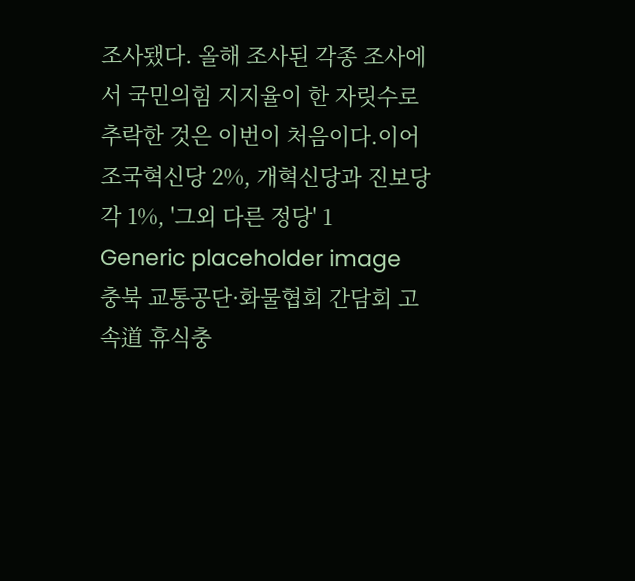조사됐다. 올해 조사된 각종 조사에서 국민의힘 지지율이 한 자릿수로 추락한 것은 이번이 처음이다.이어 조국혁신당 2%, 개혁신당과 진보당 각 1%, '그외 다른 정당' 1
Generic placeholder image
충북 교통공단·화물협회 간담회 고속道 휴식충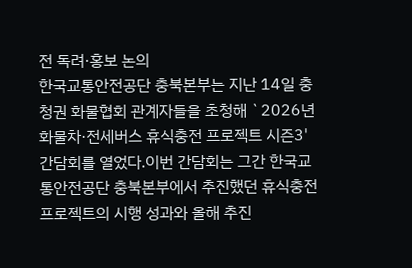전 독려·홍보 논의
한국교통안전공단 충북본부는 지난 14일 충청권 화물협회 관계자들을 초청해 `2026년 화물차·전세버스 휴식충전 프로젝트 시즌3' 간담회를 열었다.이번 간담회는 그간 한국교통안전공단 충북본부에서 추진했던 휴식충전 프로젝트의 시행 성과와 올해 추진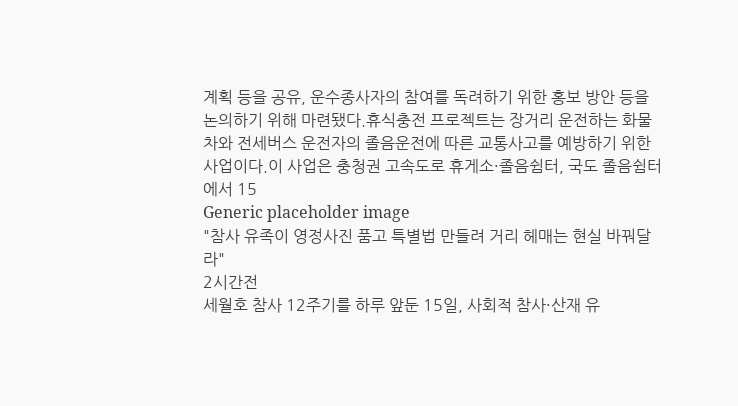계획 등을 공유, 운수종사자의 참여를 독려하기 위한 홍보 방안 등을 논의하기 위해 마련됐다.휴식충전 프로젝트는 장거리 운전하는 화물차와 전세버스 운전자의 졸음운전에 따른 교통사고를 예방하기 위한 사업이다.이 사업은 충청권 고속도로 휴게소·졸음쉼터, 국도 졸음쉼터에서 15
Generic placeholder image
"참사 유족이 영정사진 품고 특별법 만들려 거리 헤매는 현실 바꿔달라"
2시간전
세월호 참사 12주기를 하루 앞둔 15일, 사회적 참사·산재 유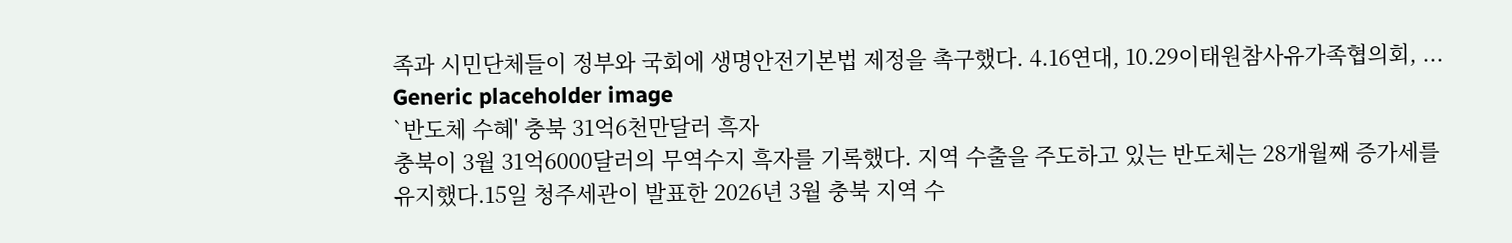족과 시민단체들이 정부와 국회에 생명안전기본법 제정을 촉구했다. 4.16연대, 10.29이태원참사유가족협의회, ...
Generic placeholder image
`반도체 수혜' 충북 31억6천만달러 흑자
충북이 3월 31억6000달러의 무역수지 흑자를 기록했다. 지역 수출을 주도하고 있는 반도체는 28개월째 증가세를 유지했다.15일 청주세관이 발표한 2026년 3월 충북 지역 수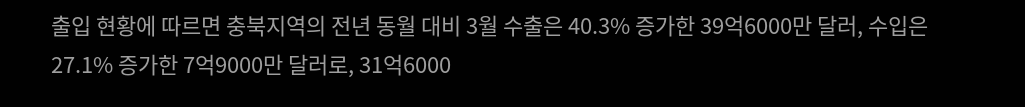출입 현황에 따르면 충북지역의 전년 동월 대비 3월 수출은 40.3% 증가한 39억6000만 달러, 수입은 27.1% 증가한 7억9000만 달러로, 31억6000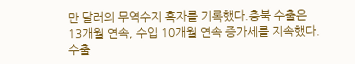만 달러의 무역수지 흑자를 기록했다.충북 수출은 13개월 연속, 수입 10개월 연속 증가세를 지속했다.수출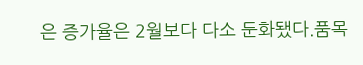은 증가율은 2월보다 다소 둔화됐다.품목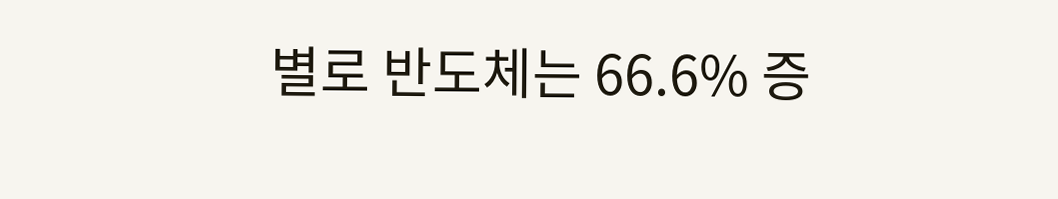별로 반도체는 66.6% 증